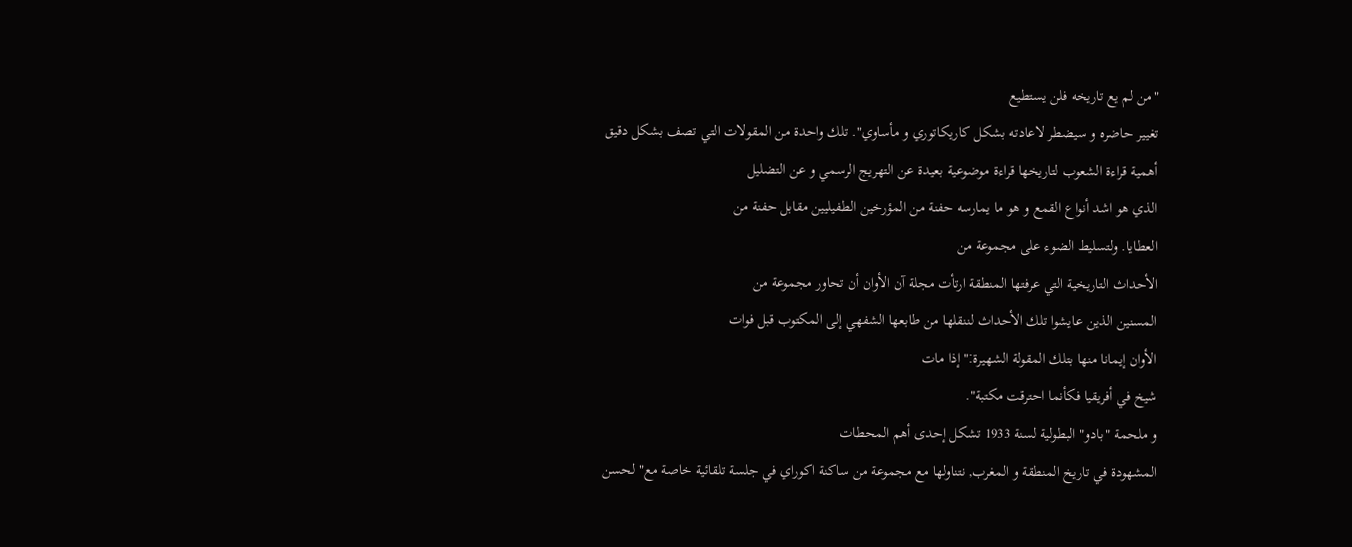"من لم يع تاريخه فلن يستطيع
تغيير حاضره و سيضطر لاعادته بشكل كاريكاتوري و مأساوي". تلك واحدة من المقولات التي تصف بشكل دقيق
أهمية قراءة الشعوب لتاريخها قراءة موضوعية بعيدة عن التهريج الرسمي و عن التضليل
الذي هو اشد أنواع القمع و هو ما يمارسه حفنة من المؤرخين الطفيليين مقابل حفنة من
العطايا. ولتسليط الضوء على مجموعة من
الأحداث التاريخية التي عرفتها المنطقة ارتأت مجلة آن الأوان أن تحاور مجموعة من
المسنين الذين عايشوا تلك الأحداث لننقلها من طابعها الشفهي إلى المكتوب قبل فوات
الأوان إيمانا منها بتلك المقولة الشهيرة׃" إذا مات
شيخ في أفريقيا فكأنما احترقت مكتبة".
و ملحمة "بادو" البطولية لسنة 1933 تشكل إحدى أهم المحطات
المشهودة في تاريخ المنطقة و المغرب, نتناولها مع مجموعة من ساكنة اكوراي في جلسة تلقائية خاصة مع" لحسن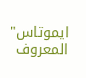ايموتاس" المعروف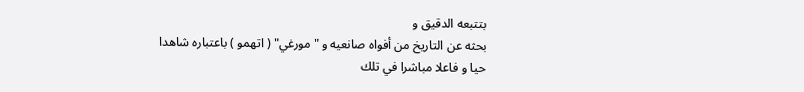بتتبعه الدقيق و
بحثه عن التاريخ من أفواه صانعيه و "مورغي" ( اتهمو ) باعتباره شاهدا
حيا و فاعلا مباشرا في تلك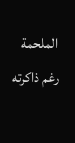الملحمة رغم ذاكرته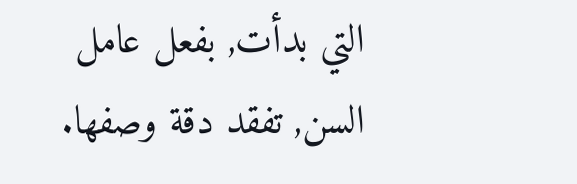التي بدأت, بفعل عامل السن, تفقد دقة وصفها.